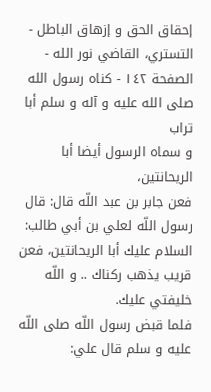إحقاق الحق و إزهاق الباطل - التستري، القاضي نور الله - الصفحة ١٤٢ - كناه رسول الله صلى الله عليه و آله و سلم أبا تراب
و سماه الرسول أيضا أبا الريحانتين،
فعن جابر بن عبد اللّه قال: قال رسول اللّه لعلي بن أبي طالب: السلام عليك أبا الريحانتين، فعن قريب يذهب ركناك .. و اللّه خليفتي عليك.
فلما قبض رسول اللّه صلى اللّه عليه و سلم قال علي: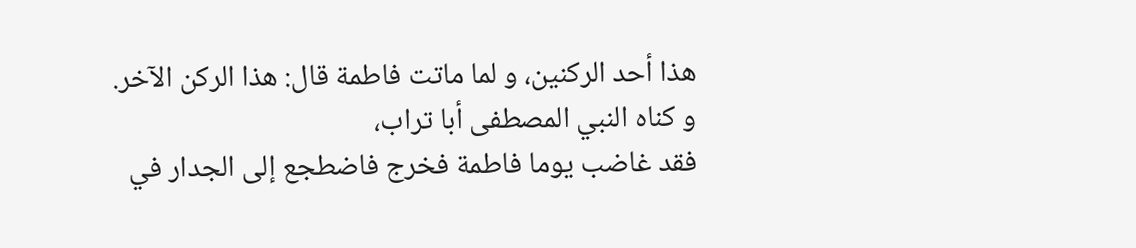هذا أحد الركنين، و لما ماتت فاطمة قال: هذا الركن الآخر.
و كناه النبي المصطفى أبا تراب،
فقد غاضب يوما فاطمة فخرج فاضطجع إلى الجدار في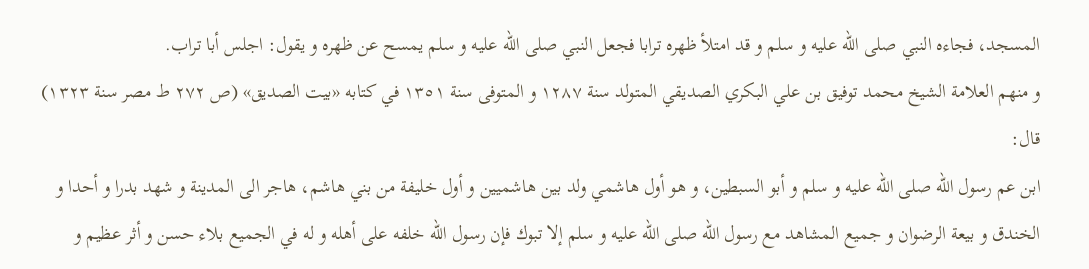المسجد، فجاءه النبي صلى اللّه عليه و سلم و قد امتلأ ظهره ترابا فجعل النبي صلى اللّه عليه و سلم يمسح عن ظهره و يقول: اجلس أبا تراب.
و منهم العلامة الشيخ محمد توفيق بن علي البكري الصديقي المتولد سنة ١٢٨٧ و المتوفى سنة ١٣٥١ في كتابه «بيت الصديق» (ص ٢٧٢ ط مصر سنة ١٣٢٣) قال:
ابن عم رسول اللّه صلى اللّه عليه و سلم و أبو السبطين، و هو أول هاشمي ولد بين هاشميين و أول خليفة من بني هاشم، هاجر الى المدينة و شهد بدرا و أحدا و الخندق و بيعة الرضوان و جميع المشاهد مع رسول اللّه صلى اللّه عليه و سلم إلا تبوك فإن رسول اللّه خلفه على أهله و له في الجميع بلاء حسن و أثر عظيم و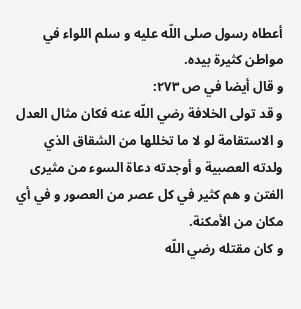أعطاه رسول صلى اللّه عليه و سلم اللواء في مواطن كثيرة بيده.
و قال أيضا في ص ٢٧٣:
و قد تولى الخلافة رضي اللّه عنه فكان مثال العدل و الاستقامة لو لا ما تخللها من الشقاق الذي ولدته العصبية و أوجدته دعاة السوء من مثيرى الفتن و هم كثير في كل عصر من العصور و في أي مكان من الأمكنة.
و كان مقتله رضي اللّه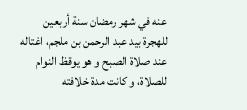عنه في شهر رمضان سنة أربعين للهجرة بيد عبد الرحمن بن ملجم، اغتاله عند صلاة الصبح و هو يوقظ النوام للصلاة، و كانت مدة خلافته